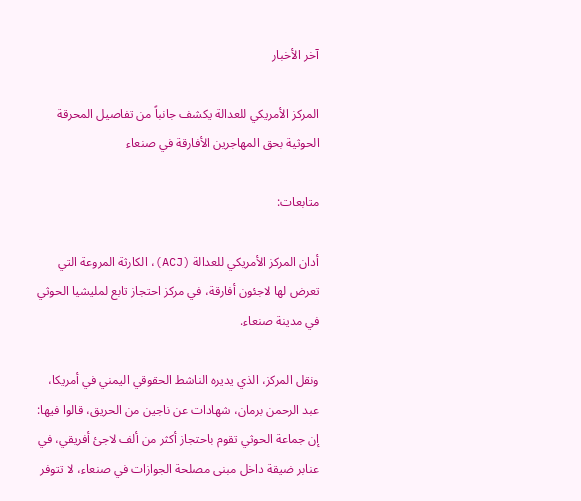آخر الأخبار

المركز الأمريكي للعدالة يكشف جانباً من تفاصيل المحرقة الحوثية بحق المهاجرين الأفارقة في صنعاء

متابعات:

أدان المركز الأمريكي للعدالة (ACJ)، الكارثة المروعة التي تعرض لها لاجئون أفارقة، في مركز احتجاز تابع لمليشيا الحوثي في مدينة صنعاء.

ونقل المركز، الذي يديره الناشط الحقوقي اليمني في أمريكا، عبد الرحمن برمان، شهادات عن ناجين من الحريق، قالوا فيها: إن جماعة الحوثي تقوم باحتجاز أكثر من ألف لاجئ أفريقي، في عنابر ضيقة داخل مبنى مصلحة الجوازات في صنعاء، لا تتوفر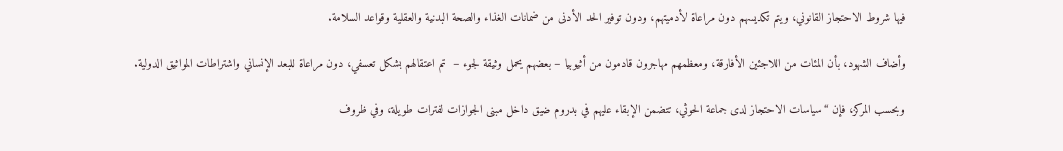فيها شروط الاحتجاز القانوني، ويتم تكديسهم دون مراعاة لأدميتهم، ودون توفير الحد الأدنى من ضمانات الغذاء والصحة البدنية والعقلية وقواعد السلامة.

وأضاف الشهود، بأن المئات من اللاجئين الأفارقة، ومعظمهم مهاجرون قادمون من أثيوبيا – بعضهم يحمل وثيقة لجوء –  تم اعتقالهم بشكل تعسفي، دون مراعاة للبعد الإنساني واشتراطات المواثيق الدولية.

وبحسب المركز، فإن “سياسات الاحتجاز لدى جماعة الحوثي، تتضمن الإبقاء عليهم في بدروم ضيق داخل مبنى الجوازات لفترات طويلة، وفي ظروف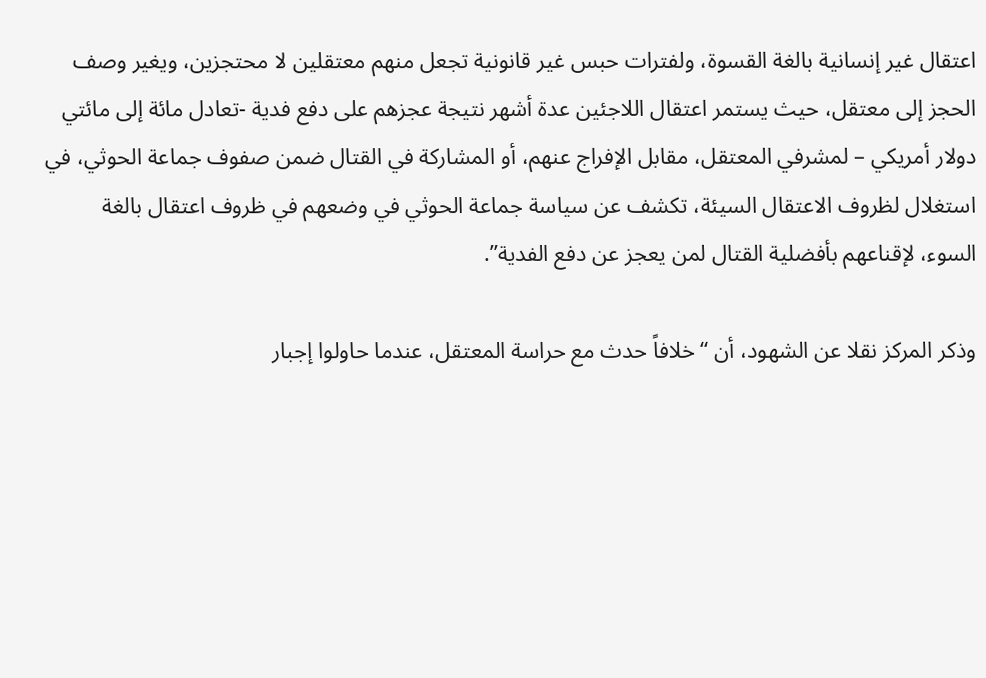اعتقال غير إنسانية بالغة القسوة، ولفترات حبس غير قانونية تجعل منهم معتقلين لا محتجزين، ويغير وصف الحجز إلى معتقل، حيث يستمر اعتقال اللاجئين عدة أشهر نتيجة عجزهم على دفع فدية -تعادل مائة إلى مائتي دولار أمريكي – لمشرفي المعتقل، مقابل الإفراج عنهم، أو المشاركة في القتال ضمن صفوف جماعة الحوثي، في استغلال لظروف الاعتقال السيئة، تكشف عن سياسة جماعة الحوثي في وضعهم في ظروف اعتقال بالغة السوء، لإقناعهم بأفضلية القتال لمن يعجز عن دفع الفدية”.

وذكر المركز نقلا عن الشهود، أن “خلافاً حدث مع حراسة المعتقل، عندما حاولوا إجبار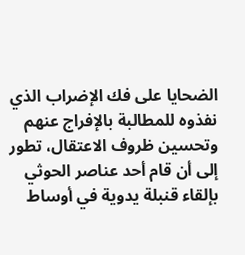الضحايا على فك الإضراب الذي نفذوه للمطالبة بالإفراج عنهم وتحسين ظروف الاعتقال، تطور إلى أن قام أحد عناصر الحوثي بإلقاء قنبلة يدوية في أوساط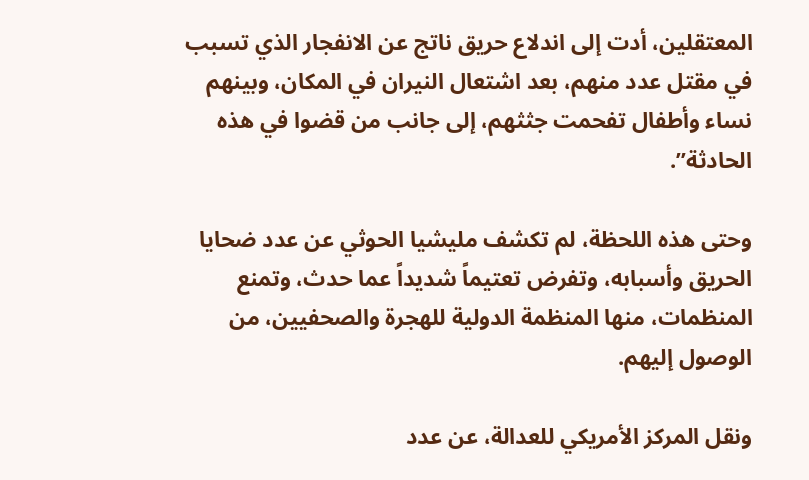المعتقلين، أدت إلى اندلاع حريق ناتج عن الانفجار الذي تسبب في مقتل عدد منهم، بعد اشتعال النيران في المكان، وبينهم نساء وأطفال تفحمت جثثهم، إلى جانب من قضوا في هذه الحادثة”.

وحتى هذه اللحظة، لم تكشف مليشيا الحوثي عن عدد ضحايا الحريق وأسبابه، وتفرض تعتيماً شديداً عما حدث، وتمنع المنظمات، منها المنظمة الدولية للهجرة والصحفيين، من الوصول إليهم.

ونقل المركز الأمريكي للعدالة، عن عدد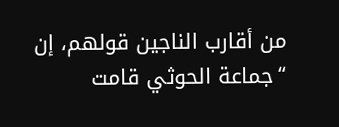من أقارب الناجين قولهم، إن “جماعة الحوثي قامت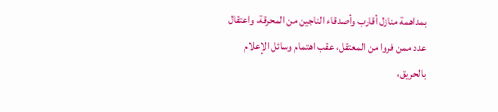بمداهمة منازل أقارب وأصدقاء الناجين من المحرقة، واعتقال عدد ممن فروا من المعتقل، عقب اهتمام وسائل الإعلام بالحريق،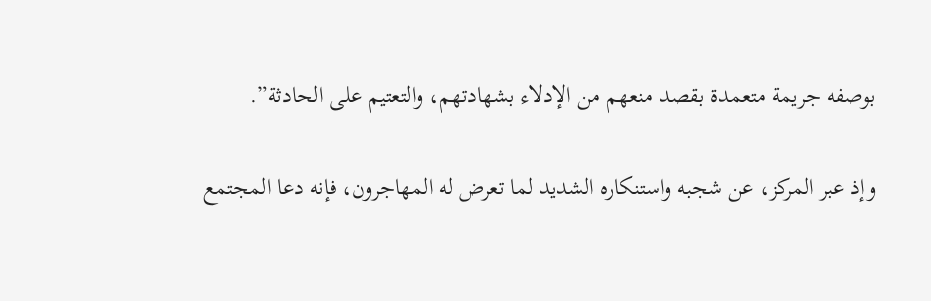بوصفه جريمة متعمدة بقصد منعهم من الإدلاء بشهادتهم، والتعتيم على الحادثة”.

وإذ عبر المركز، عن شجبه واستنكاره الشديد لما تعرض له المهاجرون، فإنه دعا المجتمع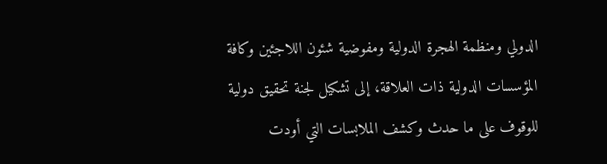الدولي ومنظمة الهجرة الدولية ومفوضية شئون اللاجئين وكافة المؤسسات الدولية ذات العلاقة، إلى تشكيل لجنة تحقيق دولية للوقوف على ما حدث وكشف الملابسات التي أودت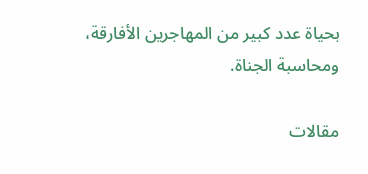بحياة عدد كبير من المهاجرين الأفارقة، ومحاسبة الجناة.

مقالات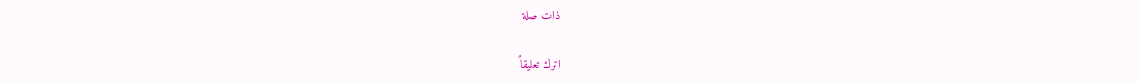ذات صلة

اترك تعليقاً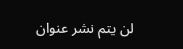لن يتم نشر عنوان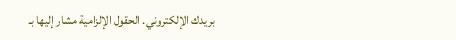بريدك الإلكتروني. الحقول الإلزامية مشار إليها بـ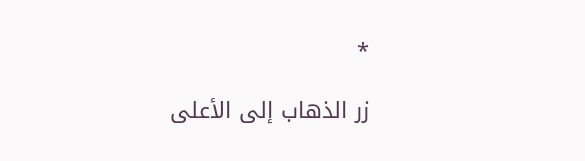*

زر الذهاب إلى الأعلى